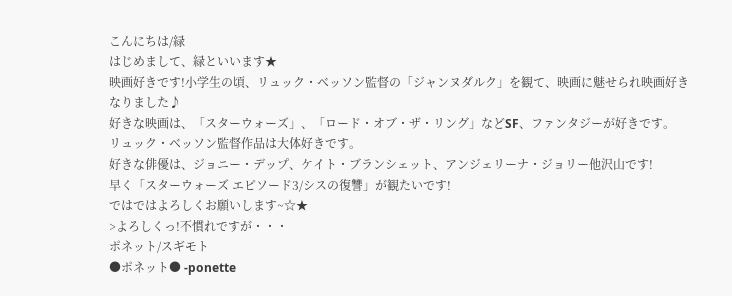こんにちは/緑
はじめまして、緑といいます★
映画好きです!小学生の頃、リュック・ベッソン監督の「ジャンヌダルク」を観て、映画に魅せられ映画好きなりました♪
好きな映画は、「スターウォーズ」、「ロード・オブ・ザ・リング」などSF、ファンタジーが好きです。
リュック・ベッソン監督作品は大体好きです。
好きな俳優は、ジョニー・デップ、ケイト・ブランシェット、アンジェリーナ・ジョリー他沢山です!
早く「スターウォーズ エピソード3/シスの復讐」が観たいです!
ではではよろしくお願いします~☆★
>よろしくっ!不慣れですが・・・
ポネット/スギモト
●ポネット● -ponette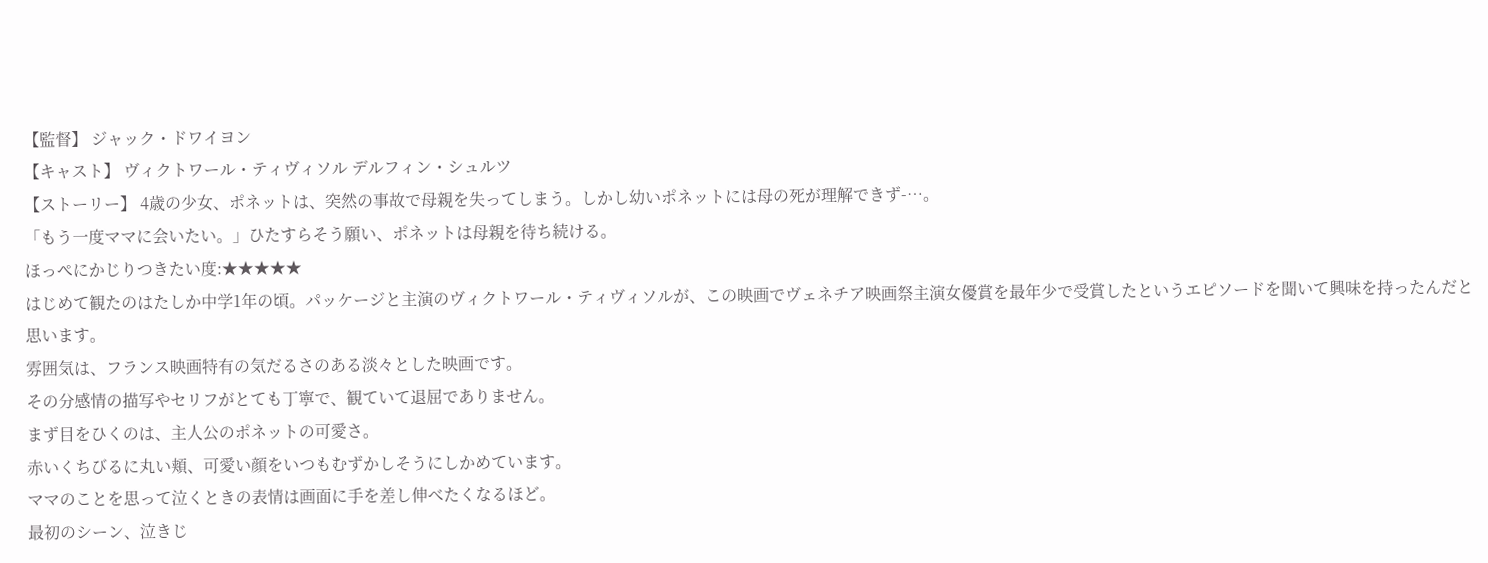【監督】 ジャック・ドワイヨン
【キャスト】 ヴィクトワール・ティヴィソル デルフィン・シュルツ
【ストーリー】 4歳の少女、ポネットは、突然の事故で母親を失ってしまう。しかし幼いポネットには母の死が理解できず-…。
「もう一度ママに会いたい。」ひたすらそう願い、ポネットは母親を待ち続ける。
ほっぺにかじりつきたい度:★★★★★
はじめて観たのはたしか中学1年の頃。パッケージと主演のヴィクトワール・ティヴィソルが、この映画でヴェネチア映画祭主演女優賞を最年少で受賞したというエピソードを聞いて興味を持ったんだと思います。
雰囲気は、フランス映画特有の気だるさのある淡々とした映画です。
その分感情の描写やセリフがとても丁寧で、観ていて退屈でありません。
まず目をひくのは、主人公のポネットの可愛さ。
赤いくちびるに丸い頬、可愛い顔をいつもむずかしそうにしかめています。
ママのことを思って泣くときの表情は画面に手を差し伸べたくなるほど。
最初のシーン、泣きじ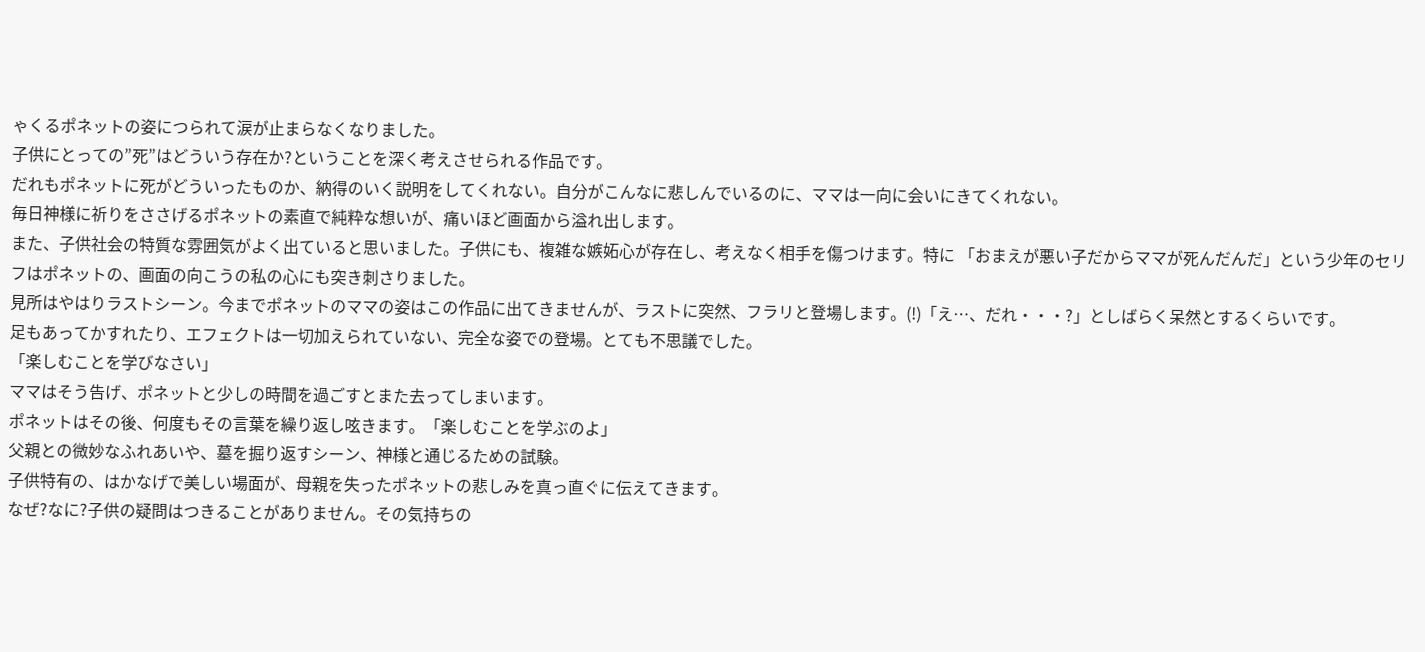ゃくるポネットの姿につられて涙が止まらなくなりました。
子供にとっての”死”はどういう存在か?ということを深く考えさせられる作品です。
だれもポネットに死がどういったものか、納得のいく説明をしてくれない。自分がこんなに悲しんでいるのに、ママは一向に会いにきてくれない。
毎日神様に祈りをささげるポネットの素直で純粋な想いが、痛いほど画面から溢れ出します。
また、子供社会の特質な雰囲気がよく出ていると思いました。子供にも、複雑な嫉妬心が存在し、考えなく相手を傷つけます。特に 「おまえが悪い子だからママが死んだんだ」という少年のセリフはポネットの、画面の向こうの私の心にも突き刺さりました。
見所はやはりラストシーン。今までポネットのママの姿はこの作品に出てきませんが、ラストに突然、フラリと登場します。(!)「え…、だれ・・・?」としばらく呆然とするくらいです。
足もあってかすれたり、エフェクトは一切加えられていない、完全な姿での登場。とても不思議でした。
「楽しむことを学びなさい」
ママはそう告げ、ポネットと少しの時間を過ごすとまた去ってしまいます。
ポネットはその後、何度もその言葉を繰り返し呟きます。「楽しむことを学ぶのよ」
父親との微妙なふれあいや、墓を掘り返すシーン、神様と通じるための試験。
子供特有の、はかなげで美しい場面が、母親を失ったポネットの悲しみを真っ直ぐに伝えてきます。
なぜ?なに?子供の疑問はつきることがありません。その気持ちの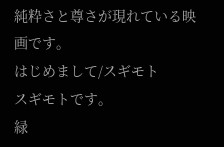純粋さと尊さが現れている映画です。
はじめまして/スギモト
スギモトです。
緑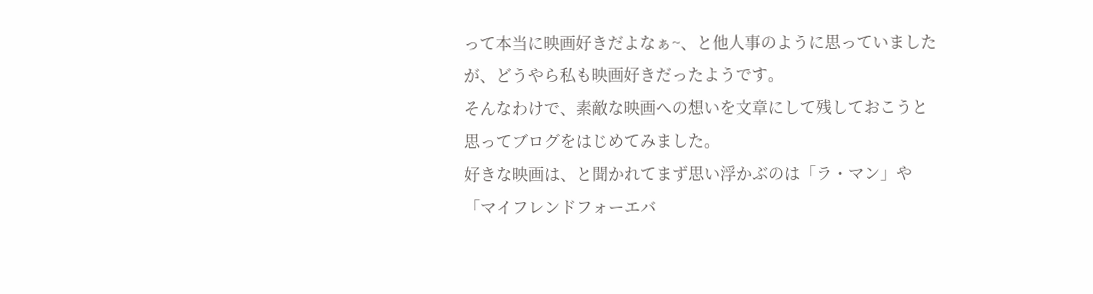って本当に映画好きだよなぁ~、と他人事のように思っていましたが、どうやら私も映画好きだったようです。
そんなわけで、素敵な映画への想いを文章にして残しておこうと思ってブログをはじめてみました。
好きな映画は、と聞かれてまず思い浮かぶのは「ラ・マン」や「マイフレンドフォーエバ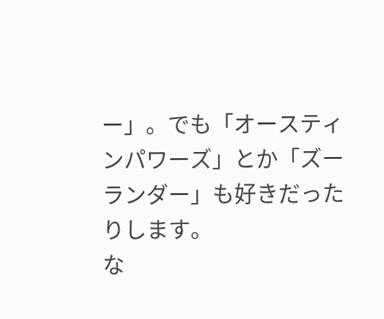ー」。でも「オースティンパワーズ」とか「ズーランダー」も好きだったりします。
な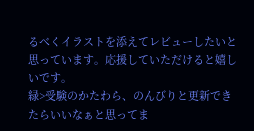るべくイラストを添えてレビューしたいと思っています。応援していただけると嬉しいです。
緑>受験のかたわら、のんびりと更新できたらいいなぁと思ってま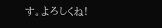す。よろしくね!